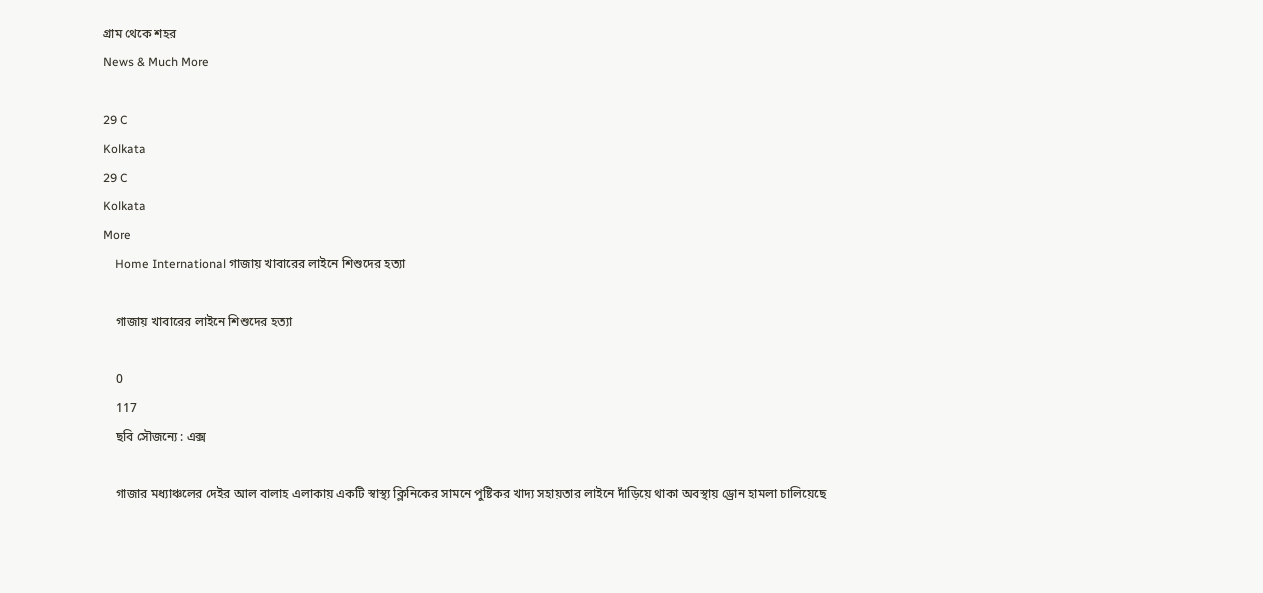গ্রাম থেকে শহর
News & Much More

29 C
Kolkata
29 C
Kolkata
More
    Home International গাজায় খাবারের লাইনে শিশুদের হত্যা

    গাজায় খাবারের লাইনে শিশুদের হত্যা

    0
    117
    ছবি সৌজন্যে : এক্স

    গাজার মধ্যাঞ্চলের দেইর আল বালাহ এলাকায় একটি স্বাস্থ্য ক্লিনিকের সামনে পুষ্টিকর খাদ্য সহায়তার লাইনে দাঁড়িয়ে থাকা অবস্থায় ড্রোন হামলা চালিয়েছে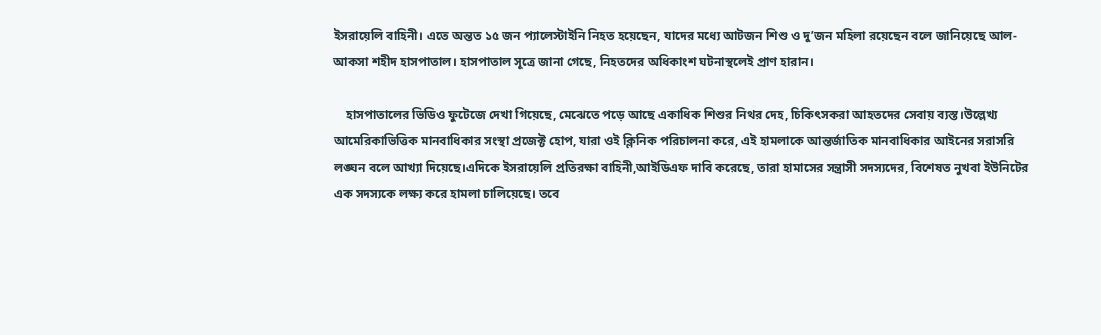ইসরায়েলি বাহিনী। এতে অন্তত ১৫ জন প্যালেস্টাইনি নিহত হয়েছেন, যাদের মধ্যে আটজন শিশু ও দু’জন মহিলা রয়েছেন বলে জানিয়েছে আল-আকসা শহীদ হাসপাতাল। হাসপাতাল সূত্রে জানা গেছে, নিহতদের অধিকাংশ ঘটনাস্থলেই প্রাণ হারান।

    হাসপাতালের ভিডিও ফুটেজে দেখা গিয়েছে, মেঝেতে পড়ে আছে একাধিক শিশুর নিথর দেহ, চিকিৎসকরা আহতদের সেবায় ব্যস্ত।উল্লেখ্য আমেরিকাভিত্তিক মানবাধিকার সংস্থা প্রজেক্ট হোপ, যারা ওই ক্লিনিক পরিচালনা করে, এই হামলাকে আন্তর্জাতিক মানবাধিকার আইনের সরাসরি লঙ্ঘন বলে আখ্যা দিয়েছে।এদিকে ইসরায়েলি প্রতিরক্ষা বাহিনী,আইডিএফ দাবি করেছে, তারা হামাসের সন্ত্রাসী সদস্যদের, বিশেষত নুখবা ইউনিটের এক সদস্যকে লক্ষ্য করে হামলা চালিয়েছে। তবে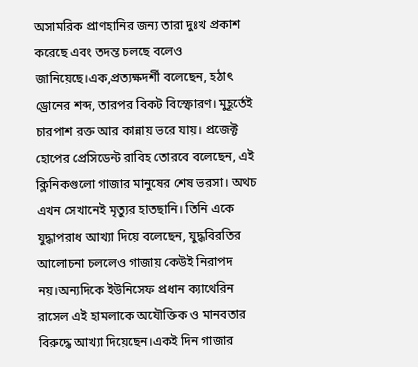অসামরিক প্রাণহানির জন্য তারা দুঃখ প্রকাশ করেছে এবং তদন্ত চলছে বলেও জানিয়েছে।এক,প্রত্যক্ষদর্শী বলেছেন, হঠাৎ ড্রোনের শব্দ, তারপর বিকট বিস্ফোরণ। মুহূর্তেই চারপাশ রক্ত আর কান্নায় ভরে যায়। প্রজেক্ট হোপের প্রেসিডেন্ট রাবিহ তোরবে বলেছেন, এই ক্লিনিকগুলো গাজার মানুষের শেষ ভরসা। অথচ এখন সেখানেই মৃত্যুর হাতছানি। তিনি একে যুদ্ধাপরাধ আখ্যা দিয়ে বলেছেন, যুদ্ধবিরতির আলোচনা চললেও গাজায় কেউই নিরাপদ নয়।অন্যদিকে ইউনিসেফ প্রধান ক্যাথেরিন রাসেল এই হামলাকে অযৌক্তিক ও মানবতার বিরুদ্ধে আখ্যা দিয়েছেন।একই দিন গাজার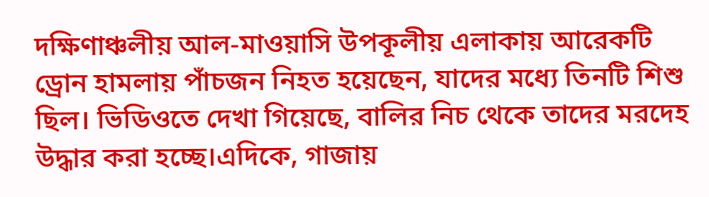দক্ষিণাঞ্চলীয় আল-মাওয়াসি উপকূলীয় এলাকায় আরেকটি ড্রোন হামলায় পাঁচজন নিহত হয়েছেন, যাদের মধ্যে তিনটি শিশু ছিল। ভিডিওতে দেখা গিয়েছে, বালির নিচ থেকে তাদের মরদেহ উদ্ধার করা হচ্ছে।এদিকে, গাজায়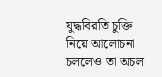যুদ্ধবিরতি চুক্তি নিয়ে আলোচনা চললেও তা অচল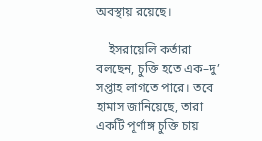অবস্থায় রয়েছে।

    ইসরায়েলি কর্তারা বলছেন, চুক্তি হতে এক–দু’ সপ্তাহ লাগতে পারে। তবে হামাস জানিয়েছে, তারা একটি পূর্ণাঙ্গ চুক্তি চায়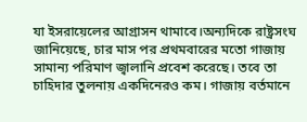যা ইসরায়েলের আগ্রাসন থামাবে।অন্যদিকে রাষ্ট্রসংঘ জানিয়েছে, চার মাস পর প্রথমবারের মতো গাজায় সামান্য পরিমাণ জ্বালানি প্রবেশ করেছে। তবে তা চাহিদার তুলনায় একদিনেরও কম। গাজায় বর্তমানে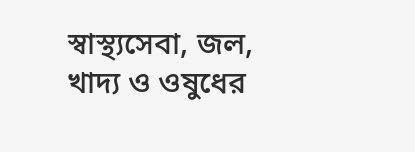স্বাস্থ্যসেবা, জল, খাদ্য ও ওষুধের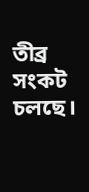তীব্র সংকট চলছে।